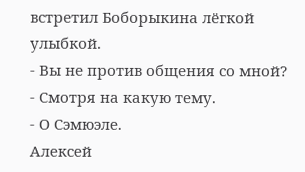встретил Боборыкина лёгкой улыбкой.
- Вы не против общения со мной?
- Смотря на какую тему.
- О Сэмюэле.
Алексей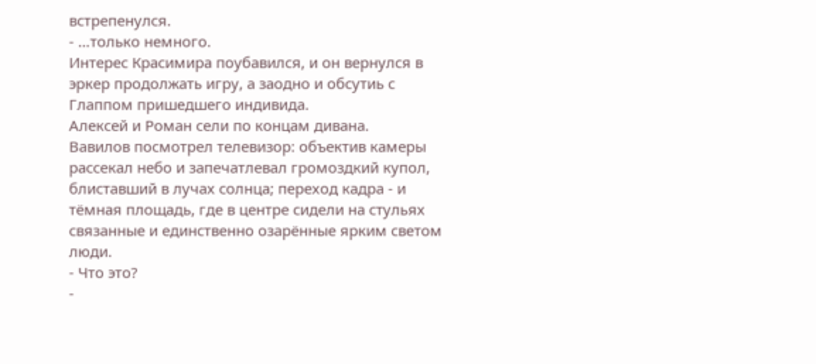встрепенулся.
- …только немного.
Интерес Красимира поубавился, и он вернулся в эркер продолжать игру, а заодно и обсутиь с Глаппом пришедшего индивида.
Алексей и Роман сели по концам дивана.
Вавилов посмотрел телевизор: объектив камеры рассекал небо и запечатлевал громоздкий купол, блиставший в лучах солнца; переход кадра - и тёмная площадь, где в центре сидели на стульях связанные и единственно озарённые ярким светом люди.
- Что это?
-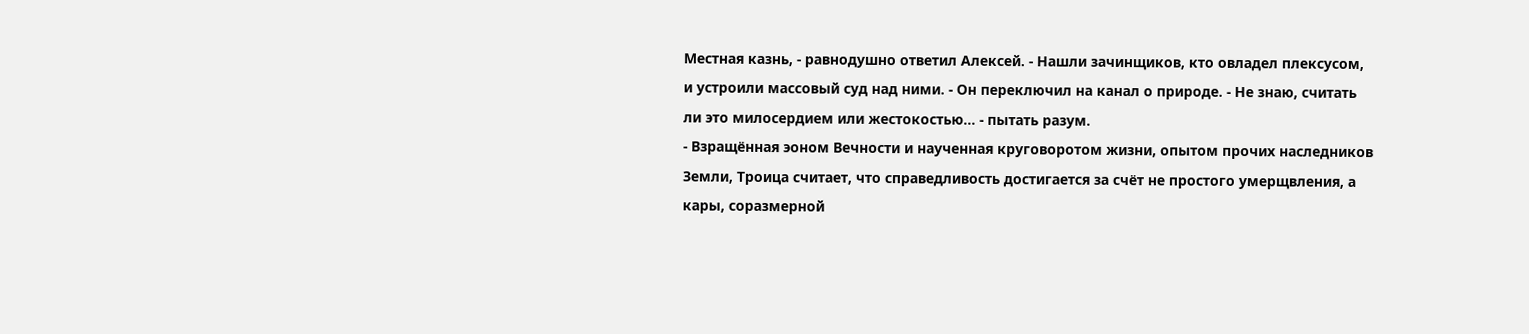Местная казнь, - равнодушно ответил Алексей. - Нашли зачинщиков, кто овладел плексусом, и устроили массовый суд над ними. - Он переключил на канал о природе. - Не знаю, считать ли это милосердием или жестокостью... - пытать разум.
- Взращённая эоном Вечности и наученная круговоротом жизни, опытом прочих наследников Земли, Троица считает, что справедливость достигается за счёт не простого умерщвления, а кары, соразмерной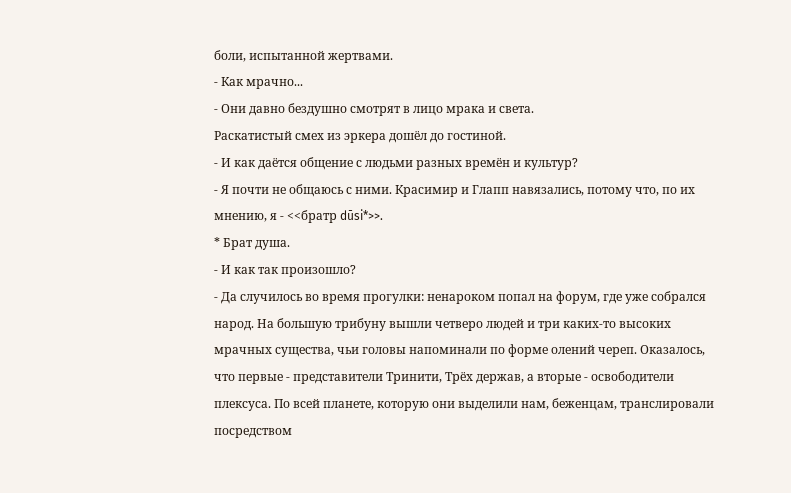боли, испытанной жертвами.
- Как мрачно...
- Они давно бездушно смотрят в лицо мрака и света.
Раскатистый смех из эркера дошёл до гостиной.
- И как даётся общение с людьми разных времён и культур?
- Я почти не общаюсь с ними. Красимир и Глапп навязались, потому что, по их мнению, я - <<братр dūsi*>>.
* Брат душа.
- И как так произошло?
- Да случилось во время прогулки: ненароком попал на форум, где уже собрался народ. На большую трибуну вышли четверо людей и три каких-то высоких мрачных существа, чьи головы напоминали по форме олений череп. Оказалось, что первые - представители Тринити, Трёх держав, а вторые - освободители плексуса. По всей планете, которую они выделили нам, беженцам, транслировали посредством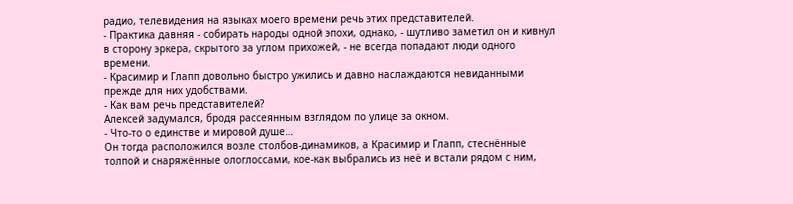радио, телевидения на языках моего времени речь этих представителей.
- Практика давняя - собирать народы одной эпохи, однако, - шутливо заметил он и кивнул в сторону эркера, скрытого за углом прихожей, - не всегда попадают люди одного времени.
- Красимир и Глапп довольно быстро ужились и давно наслаждаются невиданными прежде для них удобствами.
- Как вам речь представителей?
Алексей задумался, бродя рассеянным взглядом по улице за окном.
- Что-то о единстве и мировой душе…
Он тогда расположился возле столбов-динамиков, а Красимир и Глапп, стеснённые толпой и снаряжённые ологлоссами, кое-как выбрались из неё и встали рядом с ним,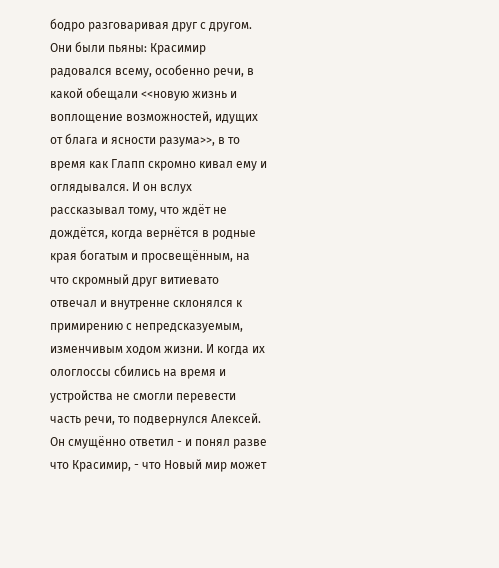бодро разговаривая друг с другом. Они были пьяны: Красимир радовался всему, особенно речи, в какой обещали <<новую жизнь и воплощение возможностей, идущих от блага и ясности разума>>, в то время как Глапп скромно кивал ему и оглядывался. И он вслух рассказывал тому, что ждёт не дождётся, когда вернётся в родные края богатым и просвещённым, на что скромный друг витиевато отвечал и внутренне склонялся к примирению с непредсказуемым, изменчивым ходом жизни. И когда их ологлоссы сбились на время и устройства не смогли перевести часть речи, то подвернулся Алексей. Он смущённо ответил - и понял разве что Красимир, - что Новый мир может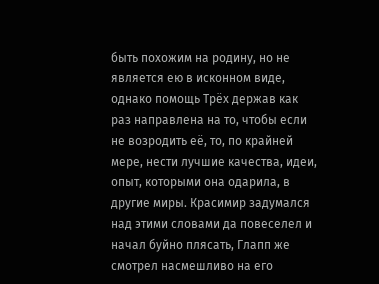быть похожим на родину, но не является ею в исконном виде, однако помощь Трёх держав как раз направлена на то, чтобы если не возродить её, то, по крайней мере, нести лучшие качества, идеи, опыт, которыми она одарила, в другие миры. Красимир задумался над этими словами да повеселел и начал буйно плясать, Глапп же смотрел насмешливо на его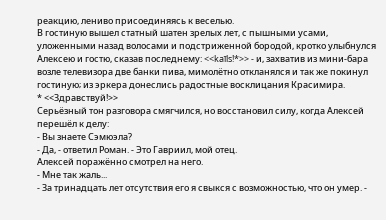реакцию, лениво присоединяясь к веселью.
В гостиную вышел статный шатен зрелых лет, с пышными усами, уложенными назад волосами и подстриженной бородой, кротко улыбнулся Алексею и гостю, сказав последнему: <<kaīls!*>> - и, захватив из мини-бара возле телевизора две банки пива, мимолётно откланялся и так же покинул гостиную; из эркера донеслись радостные восклицания Красимира.
* <<Здравствуй!>>
Серьёзный тон разговора смягчился, но восстановил силу, когда Алексей перешёл к делу:
- Вы знаете Сэмюэла?
- Да, - ответил Роман. - Это Гавриил, мой отец.
Алексей поражённо смотрел на него.
- Мне так жаль...
- За тринадцать лет отсутствия его я свыкся с возможностью, что он умер. -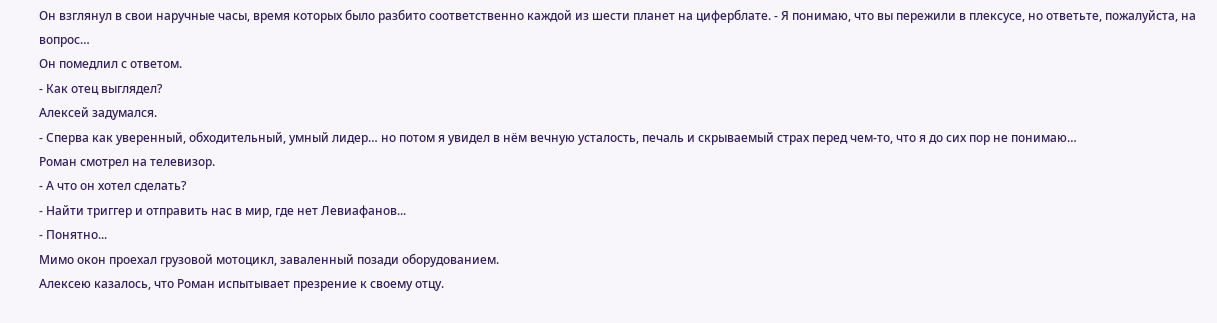Он взглянул в свои наручные часы, время которых было разбито соответственно каждой из шести планет на циферблате. - Я понимаю, что вы пережили в плексусе, но ответьте, пожалуйста, на вопрос…
Он помедлил с ответом.
- Как отец выглядел?
Алексей задумался.
- Сперва как уверенный, обходительный, умный лидер… но потом я увидел в нём вечную усталость, печаль и скрываемый страх перед чем-то, что я до сих пор не понимаю…
Роман смотрел на телевизор.
- А что он хотел сделать?
- Найти триггер и отправить нас в мир, где нет Левиафанов...
- Понятно...
Мимо окон проехал грузовой мотоцикл, заваленный позади оборудованием.
Алексею казалось, что Роман испытывает презрение к своему отцу.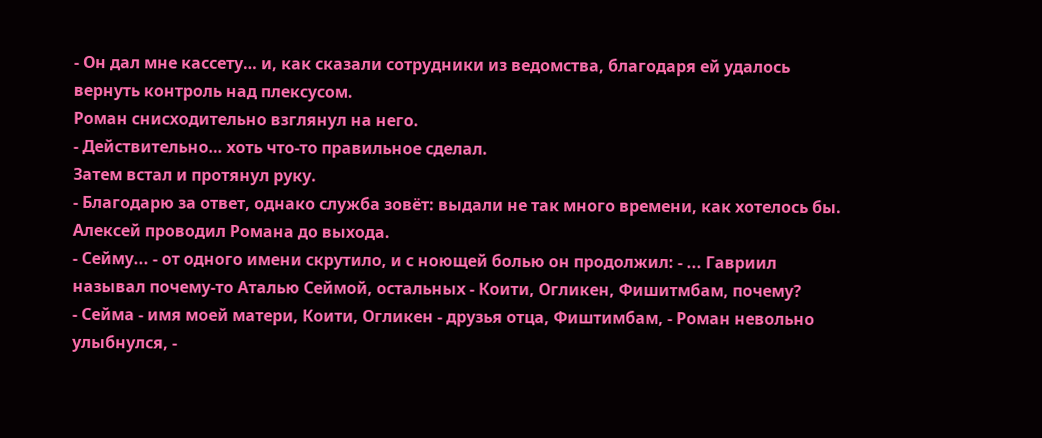- Он дал мне кассету… и, как сказали сотрудники из ведомства, благодаря ей удалось вернуть контроль над плексусом.
Роман снисходительно взглянул на него.
- Действительно… хоть что-то правильное сделал.
Затем встал и протянул руку.
- Благодарю за ответ, однако служба зовёт: выдали не так много времени, как хотелось бы.
Алексей проводил Романа до выхода.
- Сейму... - от одного имени скрутило, и с ноющей болью он продолжил: - ... Гавриил называл почему-то Аталью Сеймой, остальных - Коити, Огликен, Фишитмбам, почему?
- Сейма - имя моей матери, Коити, Огликен - друзья отца, Фиштимбам, - Роман невольно улыбнулся, -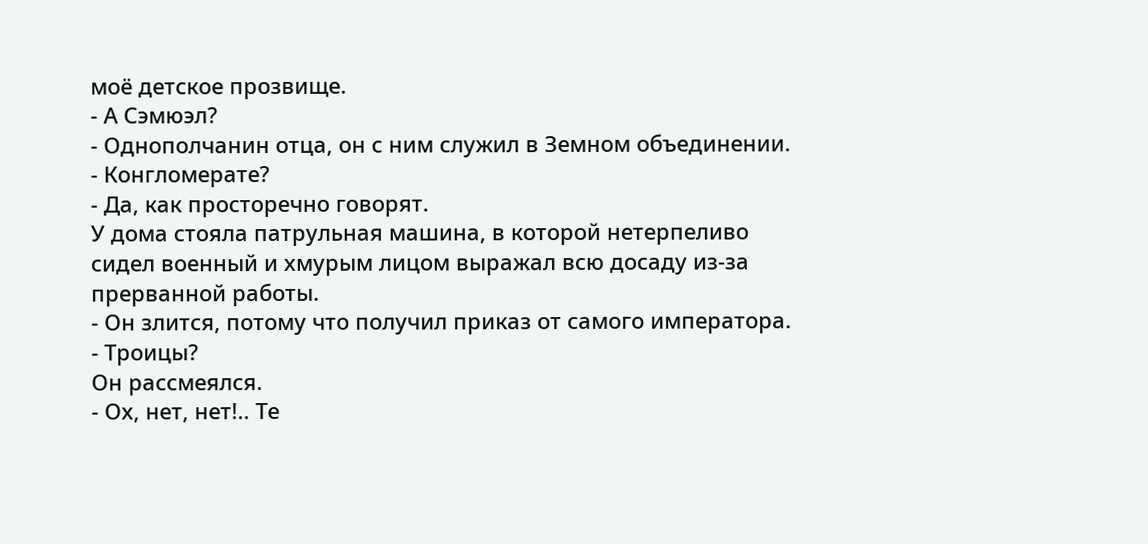моё детское прозвище.
- А Сэмюэл?
- Однополчанин отца, он с ним служил в Земном объединении.
- Конгломерате?
- Да, как просторечно говорят.
У дома стояла патрульная машина, в которой нетерпеливо сидел военный и хмурым лицом выражал всю досаду из-за прерванной работы.
- Он злится, потому что получил приказ от самого императора.
- Троицы?
Он рассмеялся.
- Ох, нет, нет!.. Те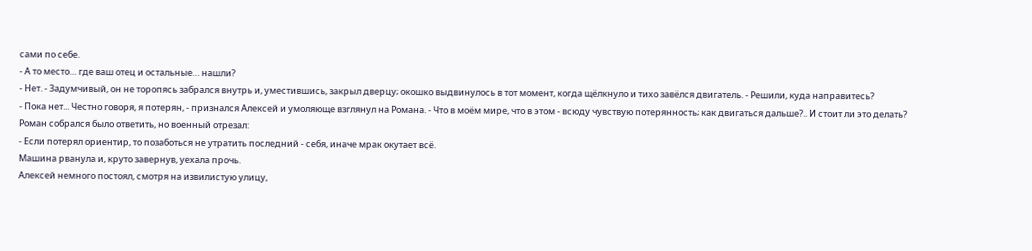сами по себе.
- А то место… где ваш отец и остальные… нашли?
- Нет. - Задумчивый, он не торопясь забрался внутрь и, уместившись, закрыл дверцу; окошко выдвинулось в тот момент, когда щёлкнуло и тихо завёлся двигатель. - Решили, куда направитесь?
- Пока нет... Честно говоря, я потерян, - признался Алексей и умоляюще взглянул на Романа. - Что в моём мире, что в этом - всюду чувствую потерянность; как двигаться дальше?.. И стоит ли это делать?
Роман собрался было ответить, но военный отрезал:
- Если потерял ориентир, то позаботься не утратить последний - себя, иначе мрак окутает всё.
Машина рванула и, круто завернув, уехала прочь.
Алексей немного постоял, смотря на извилистую улицу,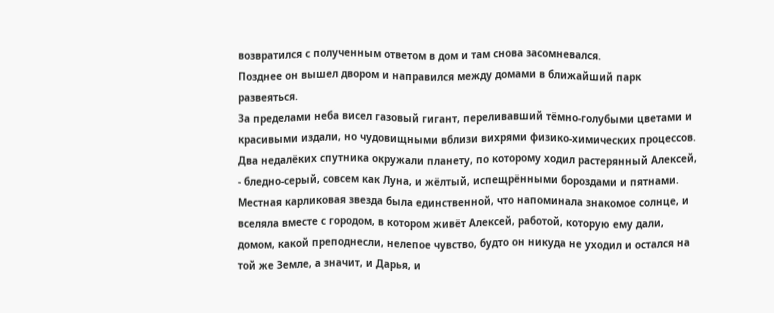возвратился с полученным ответом в дом и там снова засомневался.
Позднее он вышел двором и направился между домами в ближайший парк развеяться.
За пределами неба висел газовый гигант, переливавший тёмно-голубыми цветами и красивыми издали, но чудовищными вблизи вихрями физико-химических процессов. Два недалёких спутника окружали планету, по которому ходил растерянный Алексей, - бледно-серый, совсем как Луна, и жёлтый, испещрёнными бороздами и пятнами. Местная карликовая звезда была единственной, что напоминала знакомое солнце, и вселяла вместе с городом, в котором живёт Алексей, работой, которую ему дали, домом, какой преподнесли, нелепое чувство, будто он никуда не уходил и остался на той же Земле, а значит, и Дарья, и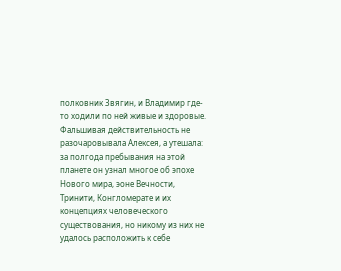полковник Звягин, и Владимир где-то ходили по ней живые и здоровые.
Фальшивая действительность не разочаровывала Алексея, а утешала: за полгода пребывания на этой планете он узнал многое об эпохе Нового мира, эоне Вечности, Тринити, Конгломерате и их концепциях человеческого существования, но никому из них не удалось расположить к себе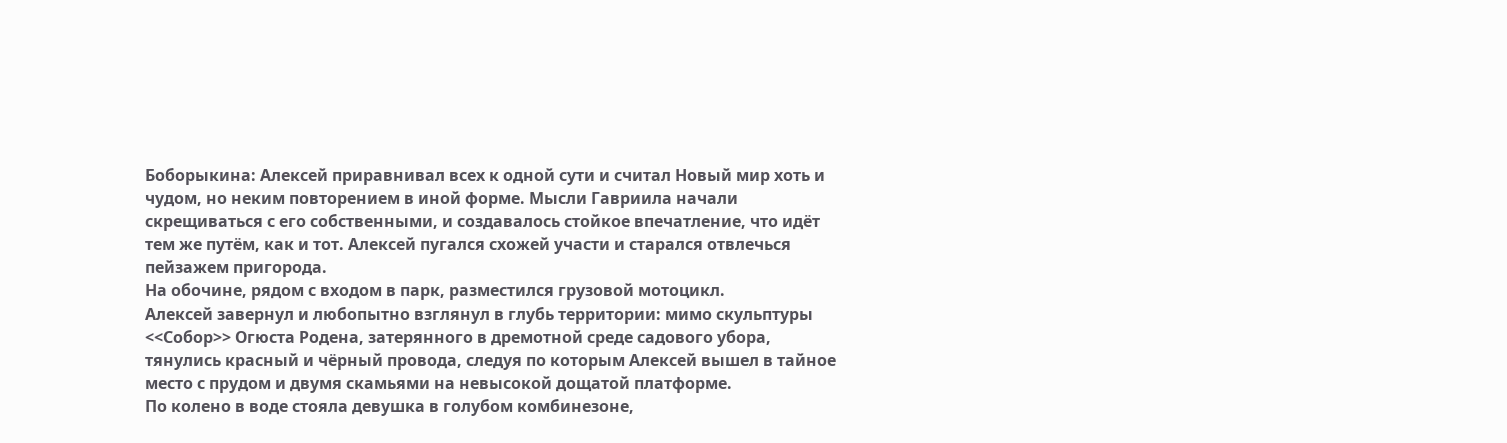Боборыкина: Алексей приравнивал всех к одной сути и считал Новый мир хоть и чудом, но неким повторением в иной форме. Мысли Гавриила начали скрещиваться с его собственными, и создавалось стойкое впечатление, что идёт тем же путём, как и тот. Алексей пугался схожей участи и старался отвлечься пейзажем пригорода.
На обочине, рядом с входом в парк, разместился грузовой мотоцикл.
Алексей завернул и любопытно взглянул в глубь территории: мимо скульптуры <<Собор>> Огюста Родена, затерянного в дремотной среде садового убора, тянулись красный и чёрный провода, следуя по которым Алексей вышел в тайное место с прудом и двумя скамьями на невысокой дощатой платформе.
По колено в воде стояла девушка в голубом комбинезоне,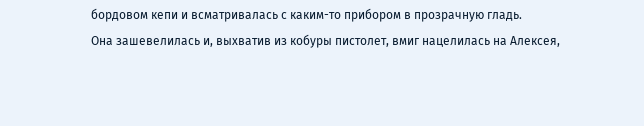бордовом кепи и всматривалась с каким-то прибором в прозрачную гладь.
Она зашевелилась и, выхватив из кобуры пистолет, вмиг нацелилась на Алексея,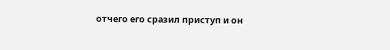отчего его сразил приступ и он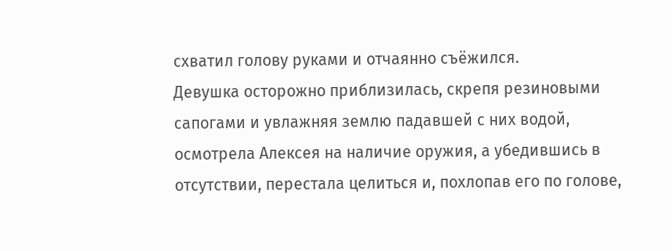схватил голову руками и отчаянно съёжился.
Девушка осторожно приблизилась, скрепя резиновыми сапогами и увлажняя землю падавшей с них водой, осмотрела Алексея на наличие оружия, а убедившись в отсутствии, перестала целиться и, похлопав его по голове,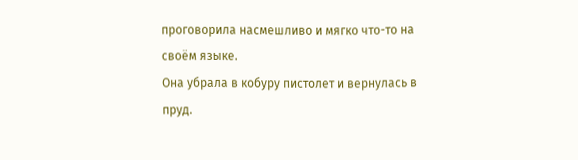проговорила насмешливо и мягко что-то на своём языке.
Она убрала в кобуру пистолет и вернулась в пруд.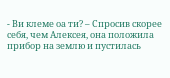- Ви клеме оа ти? – Спросив скорее себя, чем Алексея, она положила прибор на землю и пустилась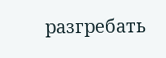разгребать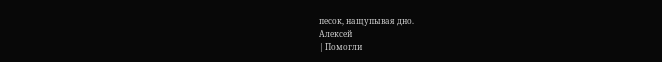песок, нащупывая дно.
Алексей
| Помогли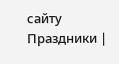сайту Праздники |